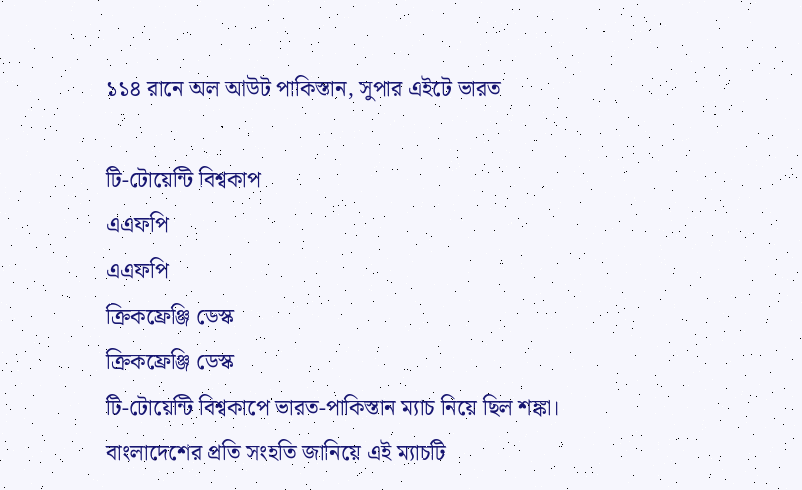১১৪ রানে অল আউট পাকিস্তান, সুপার এইটে ভারত

টি-টোয়েন্টি বিশ্বকাপ
এএফপি
এএফপি
ক্রিকফ্রেঞ্জি ডেস্ক
ক্রিকফ্রেঞ্জি ডেস্ক
টি-টোয়েন্টি বিশ্বকাপে ভারত-পাকিস্তান ম্যাচ নিয়ে ছিল শঙ্কা। বাংলাদেশের প্রতি সংহতি জানিয়ে এই ম্যাচটি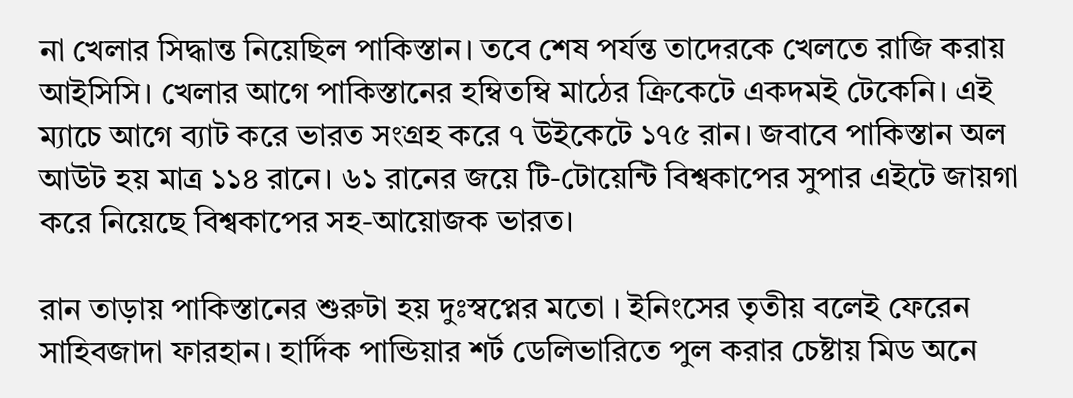না খেলার সিদ্ধান্ত নিয়েছিল পাকিস্তান। তবে শেষ পর্যন্ত তাদেরকে খেলতে রাজি করায় আইসিসি। খেলার আগে পাকিস্তানের হম্বিতম্বি মাঠের ক্রিকেটে একদমই টেকেনি। এই ম্যাচে আগে ব্যাট করে ভারত সংগ্রহ করে ৭ উইকেটে ১৭৫ রান। জবাবে পাকিস্তান অল আউট হয় মাত্র ১১৪ রানে। ৬১ রানের জয়ে টি-টোয়েন্টি বিশ্বকাপের সুপার এইটে জায়গা করে নিয়েছে বিশ্বকাপের সহ-আয়োজক ভারত।

রান তাড়ায় পাকিস্তানের শুরুটা হয় দুঃস্বপ্নের মতো । ইনিংসের তৃতীয় বলেই ফেরেন সাহিবজাদা ফারহান। হার্দিক পান্ডিয়ার শর্ট ডেলিভারিতে পুল করার চেষ্টায় মিড অনে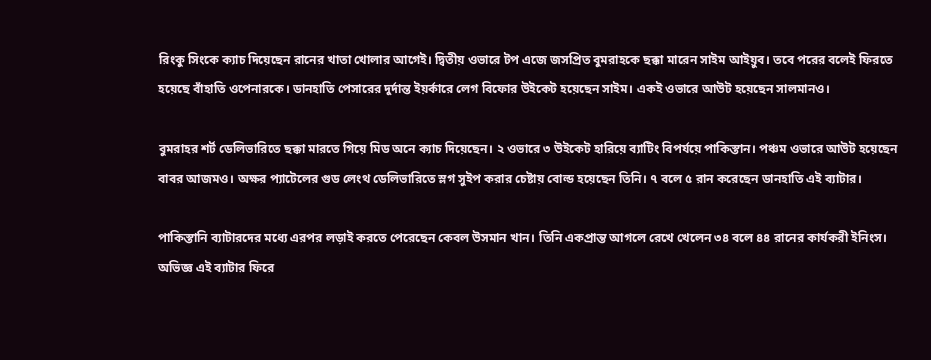রিংকু সিংকে ক্যাচ দিয়েছেন রানের খাতা খোলার আগেই। দ্বিতীয় ওভারে টপ এজে জসপ্রিত বুমরাহকে ছক্কা মারেন সাইম আইয়ুব। তবে পরের বলেই ফিরতে হয়েছে বাঁহাতি ওপেনারকে। ডানহাতি পেসারের দুর্দান্ত ইয়র্কারে লেগ বিফোর উইকেট হয়েছেন সাইম। একই ওভারে আউট হয়েছেন সালমানও।

বুমরাহর শর্ট ডেলিভারিতে ছক্কা মারতে গিয়ে মিড অনে ক্যাচ দিয়েছেন। ২ ওভারে ৩ উইকেট হারিয়ে ব্যাটিং বিপর্যয়ে পাকিস্তান। পঞ্চম ওভারে আউট হয়েছেন বাবর আজমও। অক্ষর প্যাটেলের গুড লেংথ ডেলিভারিতে স্লগ সুইপ করার চেষ্টায় বোল্ড হয়েছেন তিনি। ৭ বলে ৫ রান করেছেন ডানহাতি এই ব্যাটার।

পাকিস্তানি ব্যাটারদের মধ্যে এরপর লড়াই করতে পেরেছেন কেবল উসমান খান। তিনি একপ্রান্ত আগলে রেখে খেলেন ৩৪ বলে ৪৪ রানের কার্যকরী ইনিংস। অভিজ্ঞ এই ব্যাটার ফিরে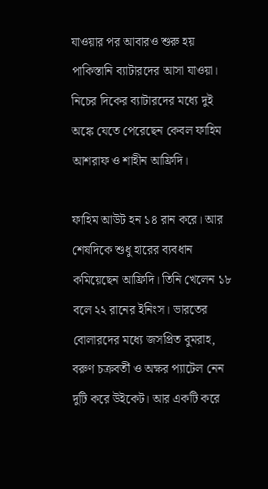যাওয়ার পর আবারও শুরু হয় পাকিস্তানি ব্যাটারদের আসা যাওয়া। নিচের দিকের ব্যাটারদের মধ্যে দুই অঙ্কে যেতে পেরেছেন কেবল ফাহিম আশরাফ ও শাহীন আফ্রিদি।

ফাহিম আউট হন ১৪ রান করে। আর শেষদিকে শুধু হারের ব্যবধান কমিয়েছেন আফ্রিদি। তিনি খেলেন ১৮ বলে ২২ রানের ইনিংস। ভারতের বোলারদের মধ্যে জসপ্রিত বুমরাহ, বরুণ চক্রবর্তী ও অক্ষর প্যাটেল নেন দুটি করে উইকেট। আর একটি করে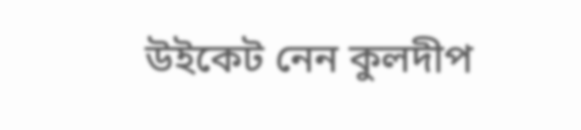উইকেট নেন কুলদীপ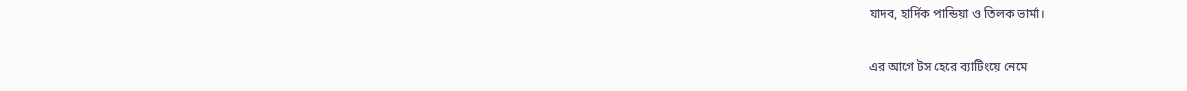যাদব, হার্দিক পান্ডিয়া ও তিলক ভার্মা।

এর আগে টস হেরে ব্যাটিংয়ে নেমে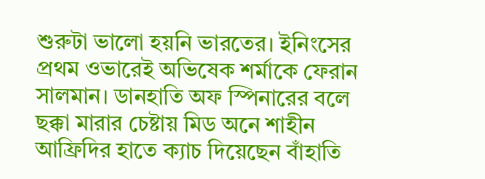শুরুটা ভালো হয়নি ভারতের। ইনিংসের প্রথম ওভারেই অভিষেক শর্মাকে ফেরান সালমান। ডানহাতি অফ স্পিনারের বলে ছক্কা মারার চেষ্টায় মিড অনে শাহীন আফ্রিদির হাতে ক্যাচ দিয়েছেন বাঁহাতি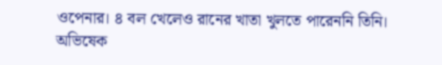ওপেনার। ৪ বল খেলেও রানের খাতা খুলতে পারেননি তিনি। অভিষেক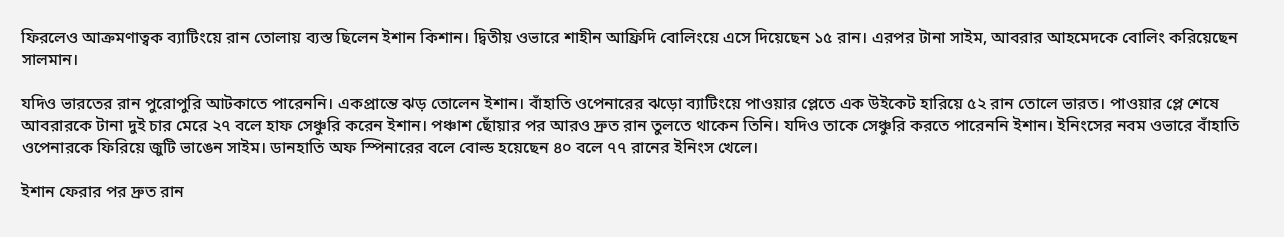ফিরলেও আক্রমণাত্বক ব্যাটিংয়ে রান তোলায় ব্যস্ত ছিলেন ইশান কিশান। দ্বিতীয় ওভারে শাহীন আফ্রিদি বোলিংয়ে এসে দিয়েছেন ১৫ রান। এরপর টানা সাইম, আবরার আহমেদকে বোলিং করিয়েছেন সালমান।

যদিও ভারতের রান পুরোপুরি আটকাতে পারেননি। একপ্রান্তে ঝড় তোলেন ইশান। বাঁহাতি ওপেনারের ঝড়ো ব্যাটিংয়ে পাওয়ার প্লেতে এক উইকেট হারিয়ে ৫২ রান তোলে ভারত। পাওয়ার প্লে শেষে আবরারকে টানা দুই চার মেরে ২৭ বলে হাফ সেঞ্চুরি করেন ইশান। পঞ্চাশ ছোঁয়ার পর আরও দ্রুত রান তুলতে থাকেন তিনি। যদিও তাকে সেঞ্চুরি করতে পারেননি ইশান। ইনিংসের নবম ওভারে বাঁহাতি ওপেনারকে ফিরিয়ে জুটি ভাঙেন সাইম। ডানহাতি অফ স্পিনারের বলে বোল্ড হয়েছেন ৪০ বলে ৭৭ রানের ইনিংস খেলে।

ইশান ফেরার পর দ্রুত রান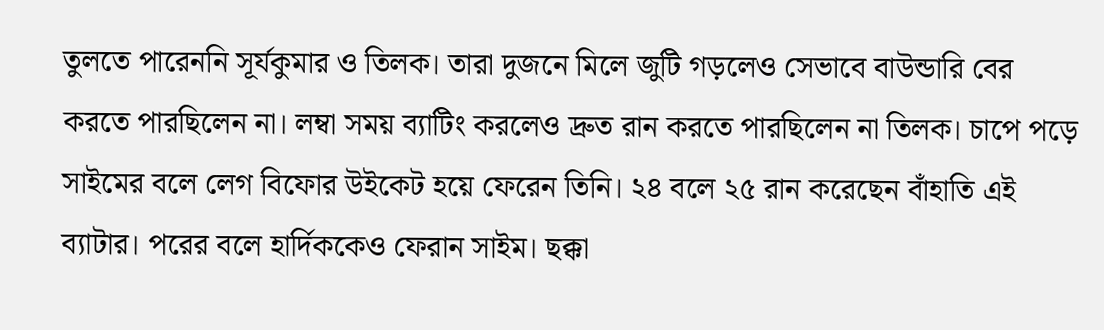তুলতে পারেননি সূর্যকুমার ও তিলক। তারা দুজনে মিলে জুটি গড়লেও সেভাবে বাউন্ডারি বের করতে পারছিলেন না। লম্বা সময় ব্যাটিং করলেও দ্রুত রান করতে পারছিলেন না তিলক। চাপে পড়ে সাইমের বলে লেগ বিফোর উইকেট হয়ে ফেরেন তিনি। ২৪ বলে ২৫ রান করেছেন বাঁহাতি এই ব্যাটার। পরের বলে হার্দিককেও ফেরান সাইম। ছক্কা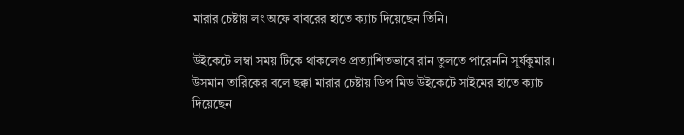মারার চেষ্টায় লং অফে বাবরের হাতে ক্যাচ দিয়েছেন তিনি।

উইকেটে লম্বা সময় টিকে থাকলেও প্রত্যাশিতভাবে রান তুলতে পারেননি সূর্যকুমার। উসমান তারিকের বলে ছক্কা মারার চেষ্টায় ডিপ মিড উইকেটে সাইমের হাতে ক্যাচ দিয়েছেন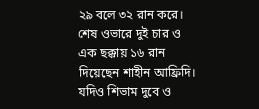২৯ বলে ৩২ রান করে। শেষ ওভারে ‍দুই চার ও এক ছক্কায় ১৬ রান দিয়েছেন শাহীন আফ্রিদি। যদিও শিভাম দুবে ও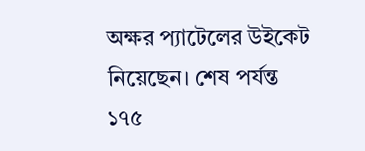অক্ষর প্যাটেলের উইকেট নিয়েছেন। শেষ পর্যন্ত ১৭৫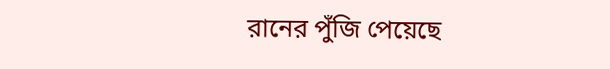রানের পুঁজি পেয়েছে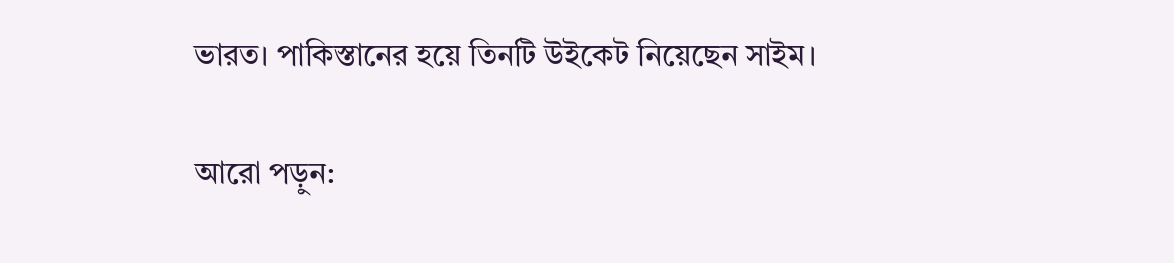ভারত। পাকিস্তানের হয়ে তিনটি উইকেট নিয়েছেন সাইম।

আরো পড়ুন: